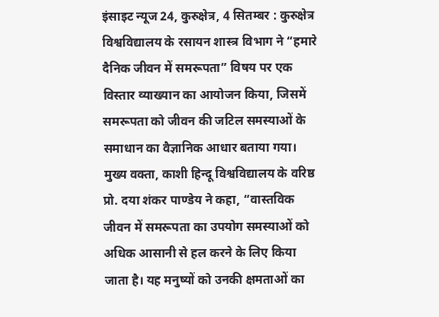इंसाइट न्यूज 24, कुरुक्षेत्र, 4 सितम्बर : कुरुक्षेत्र विश्वविद्यालय के रसायन शास्त्र विभाग ने “हमारे दैनिक जीवन में समरूपता” विषय पर एक विस्तार व्याख्यान का आयोजन किया, जिसमें समरूपता को जीवन की जटिल समस्याओं के समाधान का वैज्ञानिक आधार बताया गया।
मुख्य वक्ता, काशी हिन्दू विश्वविद्यालय के वरिष्ठ प्रो. दया शंकर पाण्डेय ने कहा, “वास्तविक जीवन में समरूपता का उपयोग समस्याओं को अधिक आसानी से हल करने के लिए किया जाता है। यह मनुष्यों को उनकी क्षमताओं का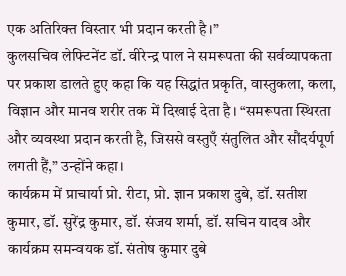एक अतिरिक्त विस्तार भी प्रदान करती है।”
कुलसचिव लेफ्टिनेंट डॉ. वीरेन्द्र पाल ने समरूपता की सर्वव्यापकता पर प्रकाश डालते हुए कहा कि यह सिद्धांत प्रकृति, वास्तुकला, कला, विज्ञान और मानव शरीर तक में दिखाई देता है। “समरूपता स्थिरता और व्यवस्था प्रदान करती है, जिससे वस्तुएँ संतुलित और सौंदर्यपूर्ण लगती हैं,” उन्होंने कहा।
कार्यक्रम में प्राचार्या प्रो. रीटा, प्रो. ज्ञान प्रकाश दुबे, डॉ. सतीश कुमार, डॉ. सुरेंद्र कुमार, डॉ. संजय शर्मा, डॉ. सचिन यादव और कार्यक्रम समन्वयक डॉ. संतोष कुमार दुबे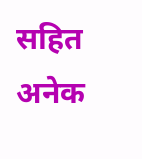सहित अनेक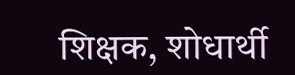शिक्षक, शोधार्थी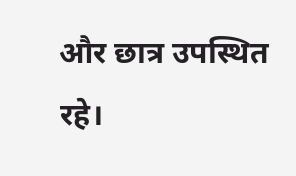और छात्र उपस्थित रहे।